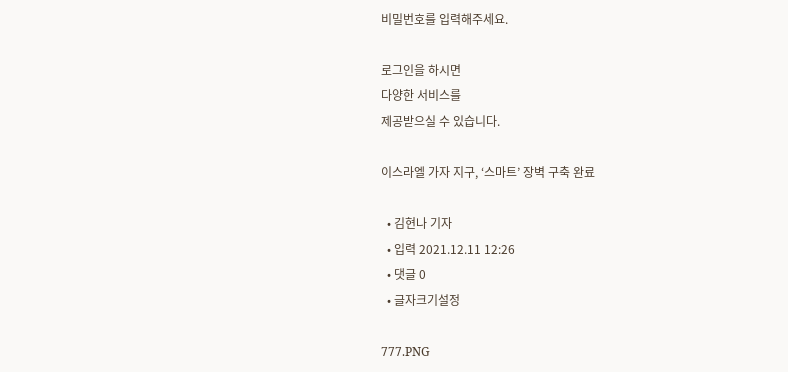비밀번호를 입력해주세요.

로그인을 하시면
다양한 서비스를
제공받으실 수 있습니다.

이스라엘 가자 지구, ‘스마트’ 장벽 구축 완료

  • 김현나 기자
  • 입력 2021.12.11 12:26
  • 댓글 0
  • 글자크기설정

777.PNG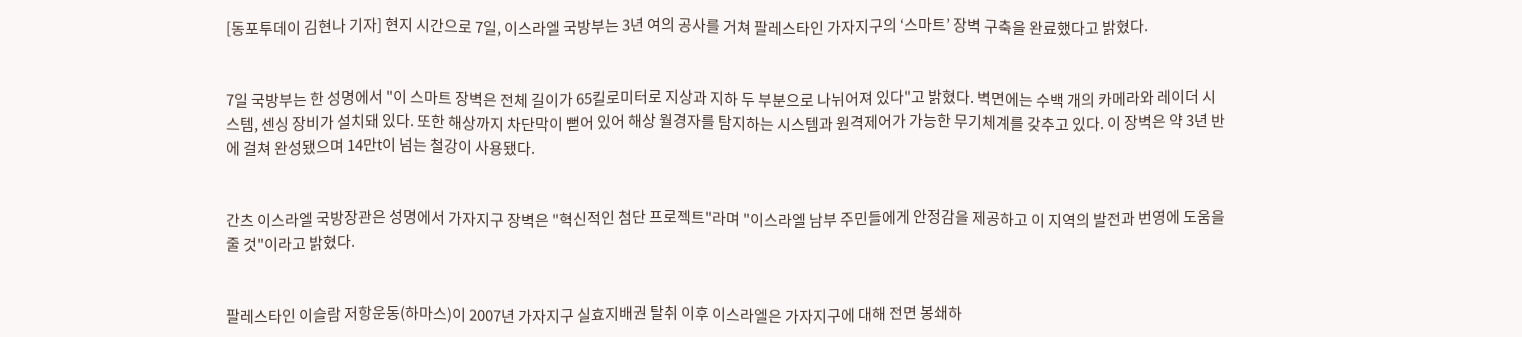[동포투데이 김현나 기자] 현지 시간으로 7일, 이스라엘 국방부는 3년 여의 공사를 거쳐 팔레스타인 가자지구의 ‘스마트’ 장벽 구축을 완료했다고 밝혔다.


7일 국방부는 한 성명에서 "이 스마트 장벽은 전체 길이가 65킬로미터로 지상과 지하 두 부분으로 나뉘어져 있다"고 밝혔다. 벽면에는 수백 개의 카메라와 레이더 시스템, 센싱 장비가 설치돼 있다. 또한 해상까지 차단막이 뻗어 있어 해상 월경자를 탐지하는 시스템과 원격제어가 가능한 무기체계를 갖추고 있다. 이 장벽은 약 3년 반에 걸쳐 완성됐으며 14만t이 넘는 철강이 사용됐다.


간츠 이스라엘 국방장관은 성명에서 가자지구 장벽은 "혁신적인 첨단 프로젝트"라며 "이스라엘 남부 주민들에게 안정감을 제공하고 이 지역의 발전과 번영에 도움을 줄 것"이라고 밝혔다.


팔레스타인 이슬람 저항운동(하마스)이 2007년 가자지구 실효지배권 탈취 이후 이스라엘은 가자지구에 대해 전면 봉쇄하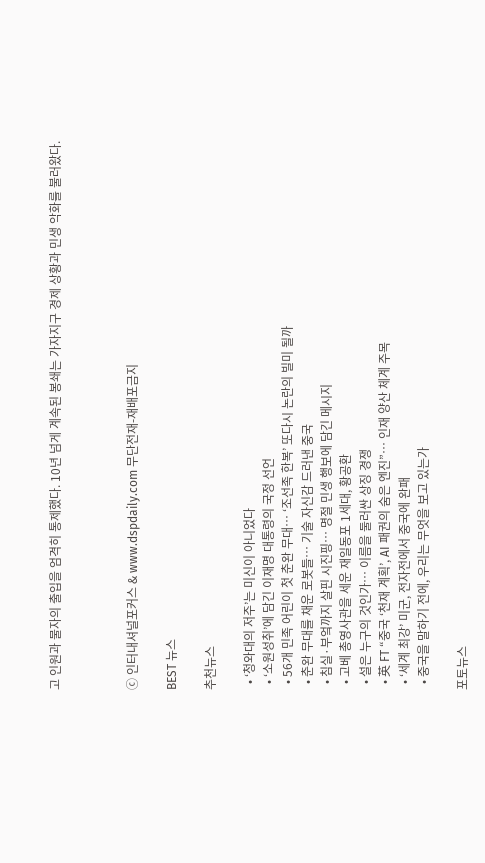고 인원과 물자의 출입을 엄격히 통제했다. 10년 넘게 계속된 봉쇄는 가자지구 경제 상황과 민생 악화를 불러왔다.



ⓒ 인터내셔널포커스 & www.dspdaily.com 무단전재-재배포금지

BEST 뉴스

추천뉴스

  • ‘청와대의 저주’는 미신이 아니었다
  • ‘소원성취’에 담긴 이재명 대통령의 국정 선언
  • 56개 민족 어린이 첫 춘완 무대… ‘조선족 한복’ 또다시 논란의 빌미 될까
  • 춘완 무대를 채운 로봇들… 기술 자신감 드러낸 중국
  • 침실·부엌까지 살핀 시진핑… 명절 민생 행보에 담긴 메시지
  • 고베 총영사관을 세운 재일동포 1세대, 황공환
  • 설은 누구의 것인가… 이름을 둘러싼 상징 경쟁
  • 英 FT “중국 ‘천재 계획’, AI 패권의 숨은 엔진”… 인재 양산 체계 주목
  • ‘세계 최강’ 미군, 전자전에서 중국에 완패
  • 중국을 말하기 전에, 우리는 무엇을 보고 있는가

포토뉴스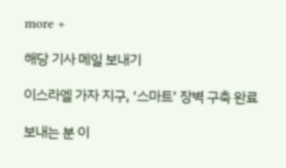more +

해당 기사 메일 보내기

이스라엘 가자 지구, ‘스마트’ 장벽 구축 완료

보내는 분 이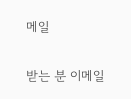메일

받는 분 이메일